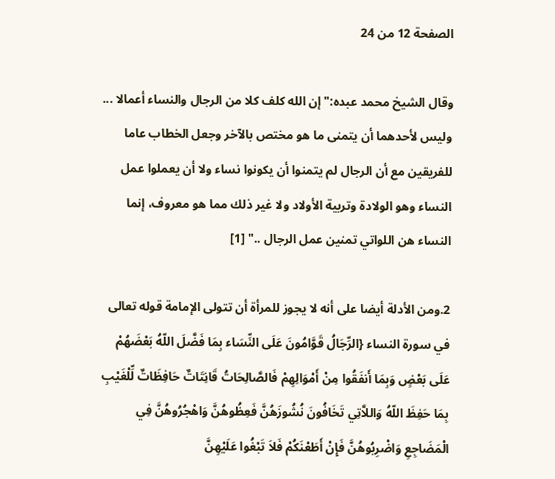الصفحة 12 من 24

وقال الشيخ محمد عبده:"إن الله كلف كلا من الرجال والنساء أعمالا ... وليس لأحدهما أن يتمنى ما هو مختص بالآخر وجعل الخطاب عاما للفريقين مع أن الرجال لم يتمنوا أن يكونوا نساء ولا أن يعملوا عمل النساء وهو الولادة وتربية الأولاد ولا غير ذلك مما هو معروف، إنما النساء هن اللواتي تمنين عمل الرجال .." [1]

2.ومن الأدلة أيضا على أنه لا يجوز للمرأة أن تتولى الإمامة قوله تعالى في سورة النساء {الرِّجَالُ قَوَّامُونَ عَلَى النِّسَاء بِمَا فَضَّلَ اللّهُ بَعْضَهُمْ عَلَى بَعْضٍ وَبِمَا أَنفَقُوا مِنْ أَمْوَالِهِمْ فَالصَّالِحَاتُ قَانِتَاتٌ حَافِظَاتٌ لِّلْغَيْبِ بِمَا حَفِظَ اللّهُ وَاللاَّتِي تَخَافُونَ نُشُوزَهُنَّ فَعِظُوهُنَّ وَاهْجُرُوهُنَّ فِي الْمَضَاجِعِ وَاضْرِبُوهُنَّ فَإِنْ أَطَعْنَكُمْ فَلاَ تَبْغُوا عَلَيْهِنَّ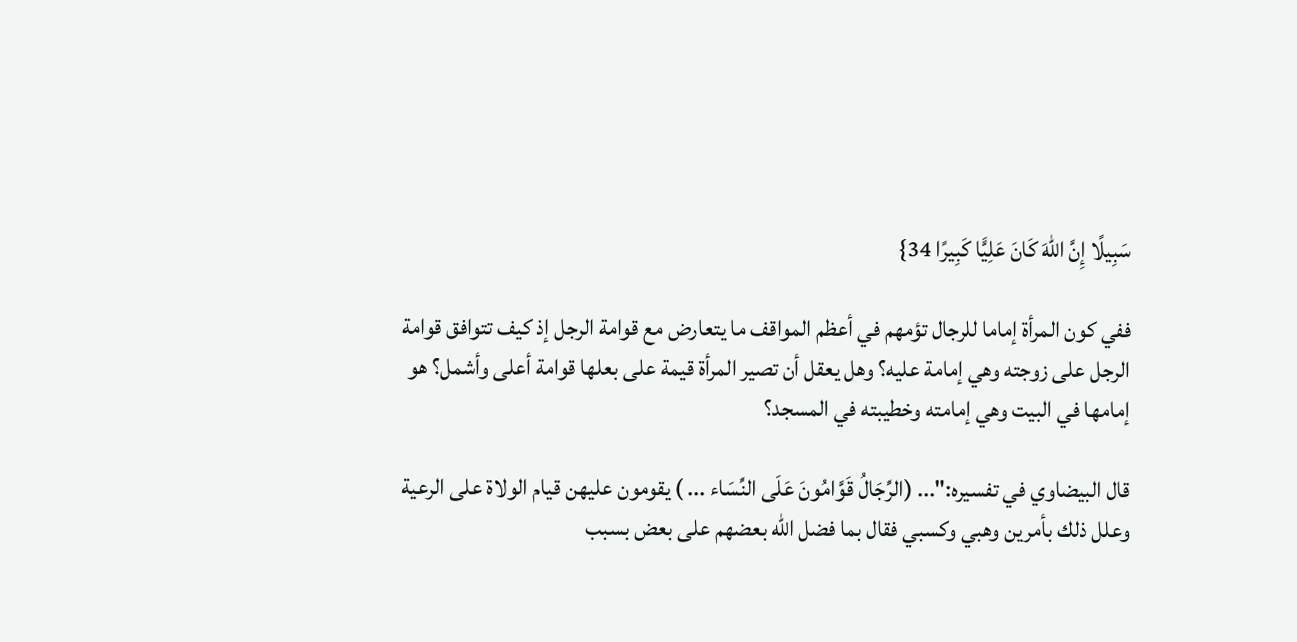سَبِيلًا إِنَّ اللّهَ كَانَ عَلِيًّا كَبِيرًا 34}

ففي كون المرأة إماما للرجال تؤمهم في أعظم المواقف ما يتعارض مع قوامة الرجل إذ كيف تتوافق قوامة الرجل على زوجته وهي إمامة عليه؟ وهل يعقل أن تصير المرأة قيمة على بعلها قوامة أعلى وأشمل؟ هو إمامها في البيت وهي إمامته وخطيبته في المسجد؟

قال البيضاوي في تفسيره:"... (الرِّجَالُ قَوَّامُونَ عَلَى النِّسَاء ... ) يقومون عليهن قيام الولاة على الرعية وعلل ذلك بأمرين وهبي وكسبي فقال بما فضل الله بعضهم على بعض بسبب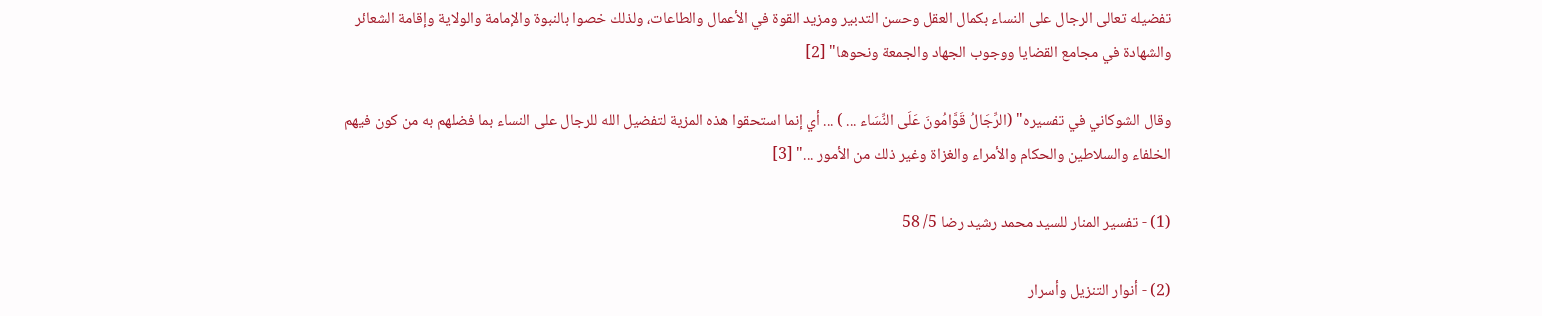تفضيله تعالى الرجال على النساء بكمال العقل وحسن التدبير ومزيد القوة في الأعمال والطاعات، ولذلك خصوا بالنبوة والإمامة والولاية وإقامة الشعائر والشهادة في مجامع القضايا ووجوب الجهاد والجمعة ونحوها" [2]

وقال الشوكاني في تفسيره" (الرِّجَالُ قَوَّامُونَ عَلَى النِّسَاء ... ) ... أي إنما استحقوا هذه المزية لتفضيل الله للرجال على النساء بما فضلهم به من كون فيهم الخلفاء والسلاطين والحكام والأمراء والغزاة وغير ذلك من الأمور ..." [3]

(1) - تفسير المنار للسيد محمد رشيد رضا 5/ 58

(2) - أنوار التنزيل وأسرار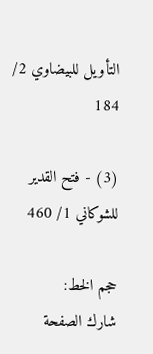التأويل للبيضاوي 2/ 184

(3) - فتح القدير للشوكاني 1/ 460

حجم الخط:
شارك الصفحة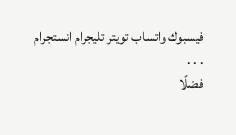فيسبوك واتساب تويتر تليجرام انستجرام
. . .
فضلًا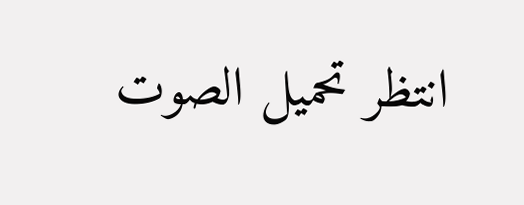انتظر تحميل الصوت